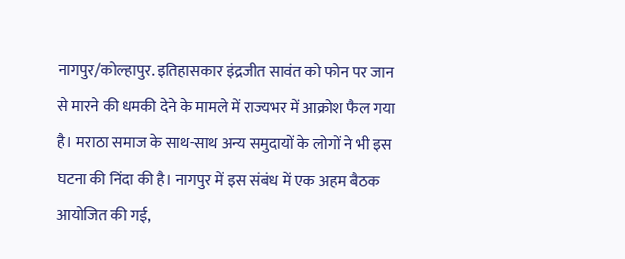नागपुर/कोल्हापुर. इतिहासकार इंद्रजीत सावंत को फोन पर जान से मारने की धमकी देने के मामले में राज्यभर में आक्रोश फैल गया है। मराठा समाज के साथ-साथ अन्य समुदायों के लोगों ने भी इस घटना की निंदा की है। नागपुर में इस संबंध में एक अहम बैठक आयोजित की गई,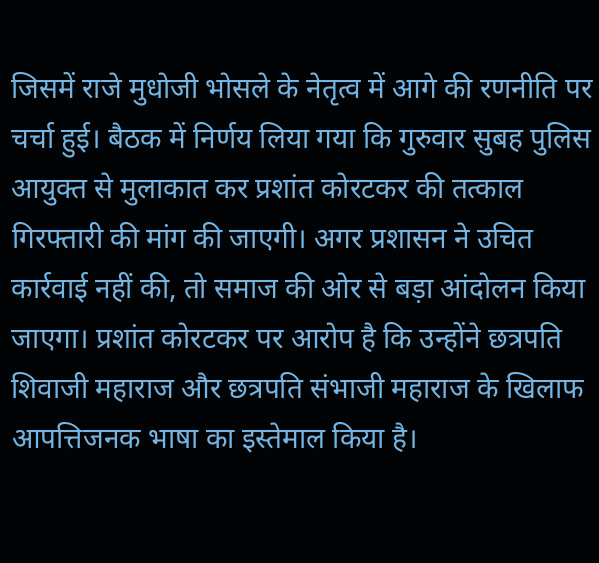जिसमें राजे मुधोजी भोसले के नेतृत्व में आगे की रणनीति पर चर्चा हुई। बैठक में निर्णय लिया गया कि गुरुवार सुबह पुलिस आयुक्त से मुलाकात कर प्रशांत कोरटकर की तत्काल गिरफ्तारी की मांग की जाएगी। अगर प्रशासन ने उचित कार्रवाई नहीं की, तो समाज की ओर से बड़ा आंदोलन किया जाएगा। प्रशांत कोरटकर पर आरोप है कि उन्होंने छत्रपति शिवाजी महाराज और छत्रपति संभाजी महाराज के खिलाफ आपत्तिजनक भाषा का इस्तेमाल किया है।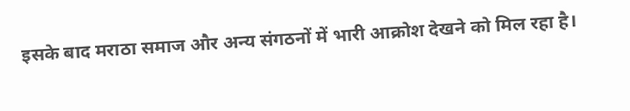इसके बाद मराठा समाज और अन्य संगठनों में भारी आक्रोश देखने को मिल रहा है।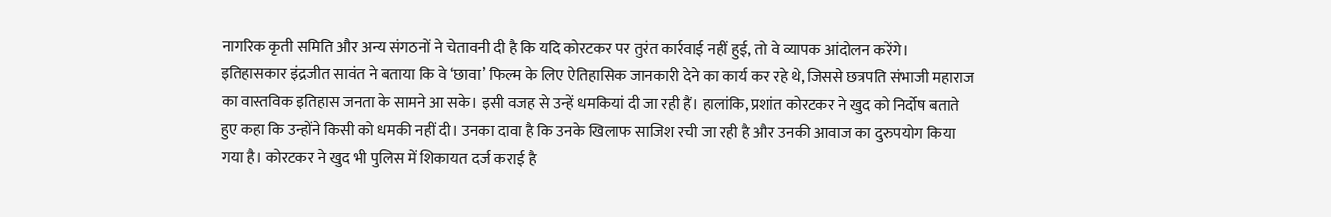नागरिक कृती समिति और अन्य संगठनों ने चेतावनी दी है कि यदि कोरटकर पर तुरंत कार्रवाई नहीं हुई, तो वे व्यापक आंदोलन करेंगे। इतिहासकार इंद्रजीत सावंत ने बताया कि वे ‘छावा’ फिल्म के लिए ऐतिहासिक जानकारी देने का कार्य कर रहे थे, जिससे छत्रपति संभाजी महाराज का वास्तविक इतिहास जनता के सामने आ सके। इसी वजह से उन्हें धमकियां दी जा रही हैं। हालांकि, प्रशांत कोरटकर ने खुद को निर्दोष बताते हुए कहा कि उन्होंने किसी को धमकी नहीं दी। उनका दावा है कि उनके खिलाफ साजिश रची जा रही है और उनकी आवाज का दुरुपयोग किया गया है। कोरटकर ने खुद भी पुलिस में शिकायत दर्ज कराई है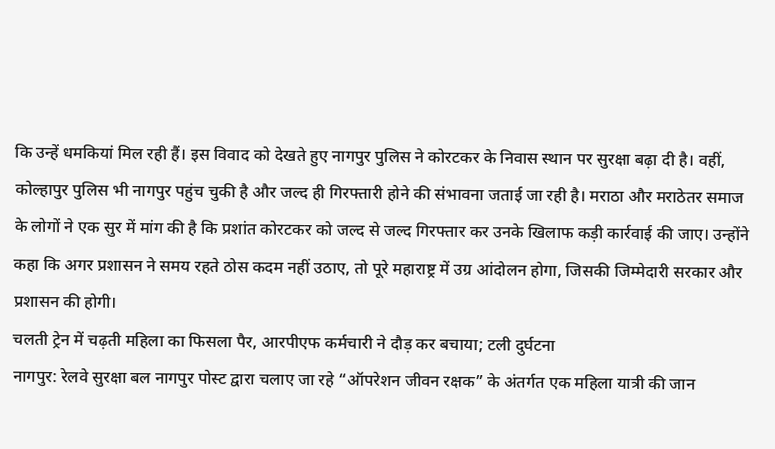कि उन्हें धमकियां मिल रही हैं। इस विवाद को देखते हुए नागपुर पुलिस ने कोरटकर के निवास स्थान पर सुरक्षा बढ़ा दी है। वहीं, कोल्हापुर पुलिस भी नागपुर पहुंच चुकी है और जल्द ही गिरफ्तारी होने की संभावना जताई जा रही है। मराठा और मराठेतर समाज के लोगों ने एक सुर में मांग की है कि प्रशांत कोरटकर को जल्द से जल्द गिरफ्तार कर उनके खिलाफ कड़ी कार्रवाई की जाए। उन्होंने कहा कि अगर प्रशासन ने समय रहते ठोस कदम नहीं उठाए, तो पूरे महाराष्ट्र में उग्र आंदोलन होगा, जिसकी जिम्मेदारी सरकार और प्रशासन की होगी।
चलती ट्रेन में चढ़ती महिला का फिसला पैर, आरपीएफ कर्मचारी ने दौड़ कर बचाया; टली दुर्घटना
नागपुर: रेलवे सुरक्षा बल नागपुर पोस्ट द्वारा चलाए जा रहे “ऑपरेशन जीवन रक्षक” के अंतर्गत एक महिला यात्री की जान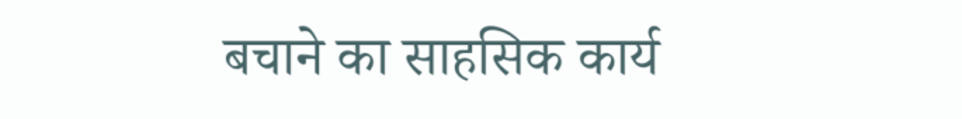बचाने का साहसिक कार्य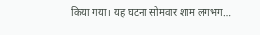किया गया। यह घटना सोमवार शाम लगभग…